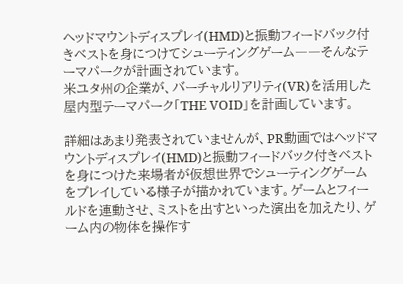ヘッドマウントディスプレイ(HMD)と振動フィードバック付きベストを身につけてシューティングゲーム――そんなテーマパークが計画されています。
米ユタ州の企業が、バーチャルリアリティ(VR)を活用した屋内型テーマパーク「THE VOID」を計画しています。

詳細はあまり発表されていませんが、PR動画ではヘッドマウントディスプレイ(HMD)と振動フィードバック付きベストを身につけた来場者が仮想世界でシューティングゲームをプレイしている様子が描かれています。ゲームとフィールドを連動させ、ミストを出すといった演出を加えたり、ゲーム内の物体を操作す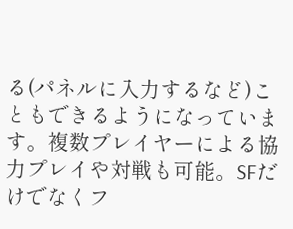る(パネルに入力するなど)こともできるようになっています。複数プレイヤーによる協力プレイや対戦も可能。SFだけでなくフ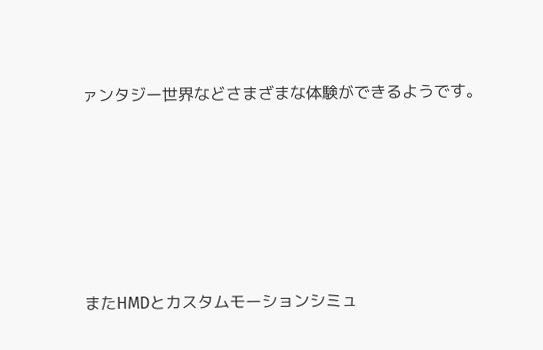ァンタジー世界などさまざまな体験ができるようです。







またHMDとカスタムモーションシミュ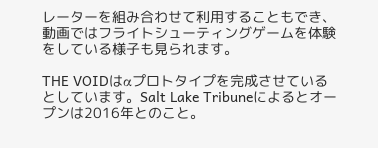レーターを組み合わせて利用することもでき、動画ではフライトシューティングゲームを体験をしている様子も見られます。

THE VOIDはαプロトタイプを完成させているとしています。Salt Lake Tribuneによるとオープンは2016年とのこと。